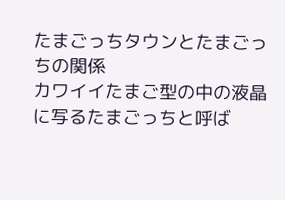たまごっちタウンとたまごっちの関係
カワイイたまご型の中の液晶に写るたまごっちと呼ば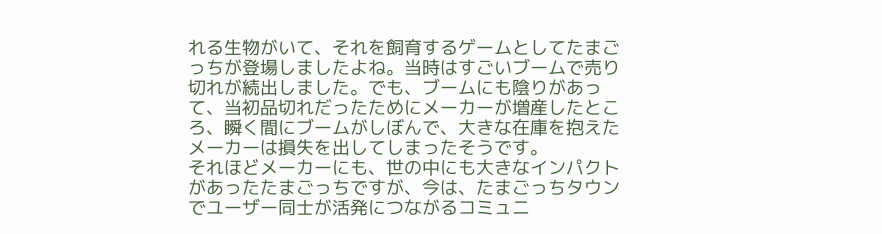れる生物がいて、それを飼育するゲームとしてたまごっちが登場しましたよね。当時はすごいブームで売り切れが続出しました。でも、ブームにも陰りがあって、当初品切れだったためにメーカーが増産したところ、瞬く間にブームがしぼんで、大きな在庫を抱えたメーカーは損失を出してしまったそうです。
それほどメーカーにも、世の中にも大きなインパクトがあったたまごっちですが、今は、たまごっちタウンでユーザー同士が活発につながるコミュニ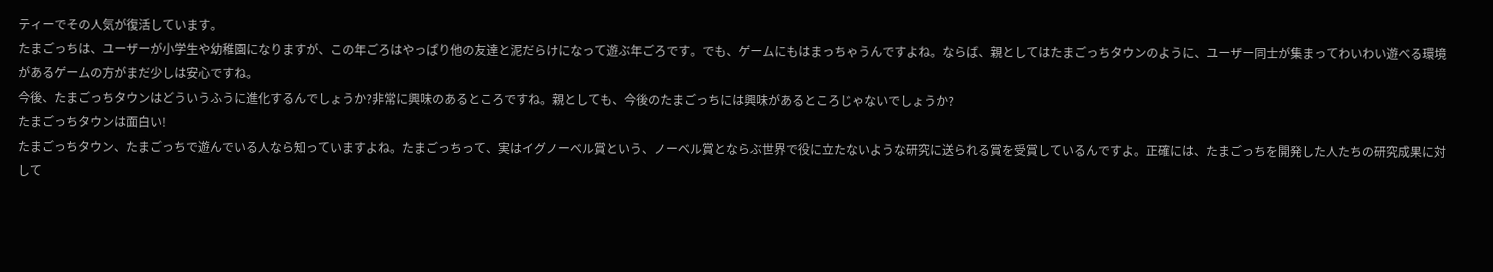ティーでその人気が復活しています。
たまごっちは、ユーザーが小学生や幼稚園になりますが、この年ごろはやっぱり他の友達と泥だらけになって遊ぶ年ごろです。でも、ゲームにもはまっちゃうんですよね。ならば、親としてはたまごっちタウンのように、ユーザー同士が集まってわいわい遊べる環境があるゲームの方がまだ少しは安心ですね。
今後、たまごっちタウンはどういうふうに進化するんでしょうか?非常に興味のあるところですね。親としても、今後のたまごっちには興味があるところじゃないでしょうか?
たまごっちタウンは面白い!
たまごっちタウン、たまごっちで遊んでいる人なら知っていますよね。たまごっちって、実はイグノーベル賞という、ノーベル賞とならぶ世界で役に立たないような研究に送られる賞を受賞しているんですよ。正確には、たまごっちを開発した人たちの研究成果に対して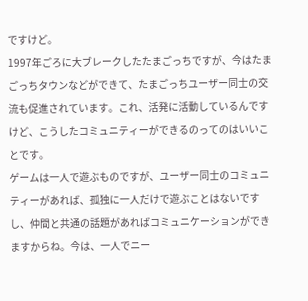ですけど。
1997年ごろに大ブレークしたたまごっちですが、今はたまごっちタウンなどができて、たまごっちユーザー同士の交流も促進されています。これ、活発に活動しているんですけど、こうしたコミュニティーができるのってのはいいことです。
ゲームは一人で遊ぶものですが、ユーザー同士のコミュニティーがあれば、孤独に一人だけで遊ぶことはないですし、仲間と共通の話題があればコミュニケーションができますからね。今は、一人でニー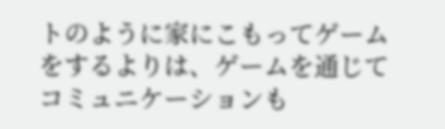トのように家にこもってゲームをするよりは、ゲームを通じてコミュニケーションも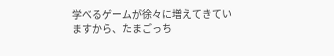学べるゲームが徐々に増えてきていますから、たまごっち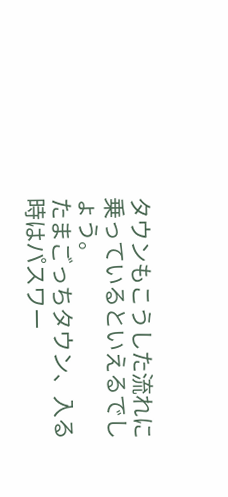タウンもこうした流れに乗っているといえるでしょう。
たまごっちタウン、入る時はパスワー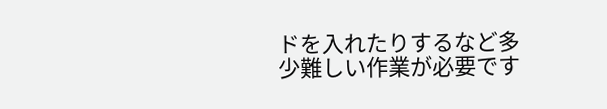ドを入れたりするなど多少難しい作業が必要です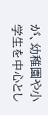が、幼稚園や小学生を中心とし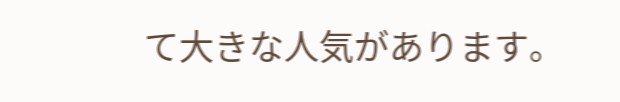て大きな人気があります。